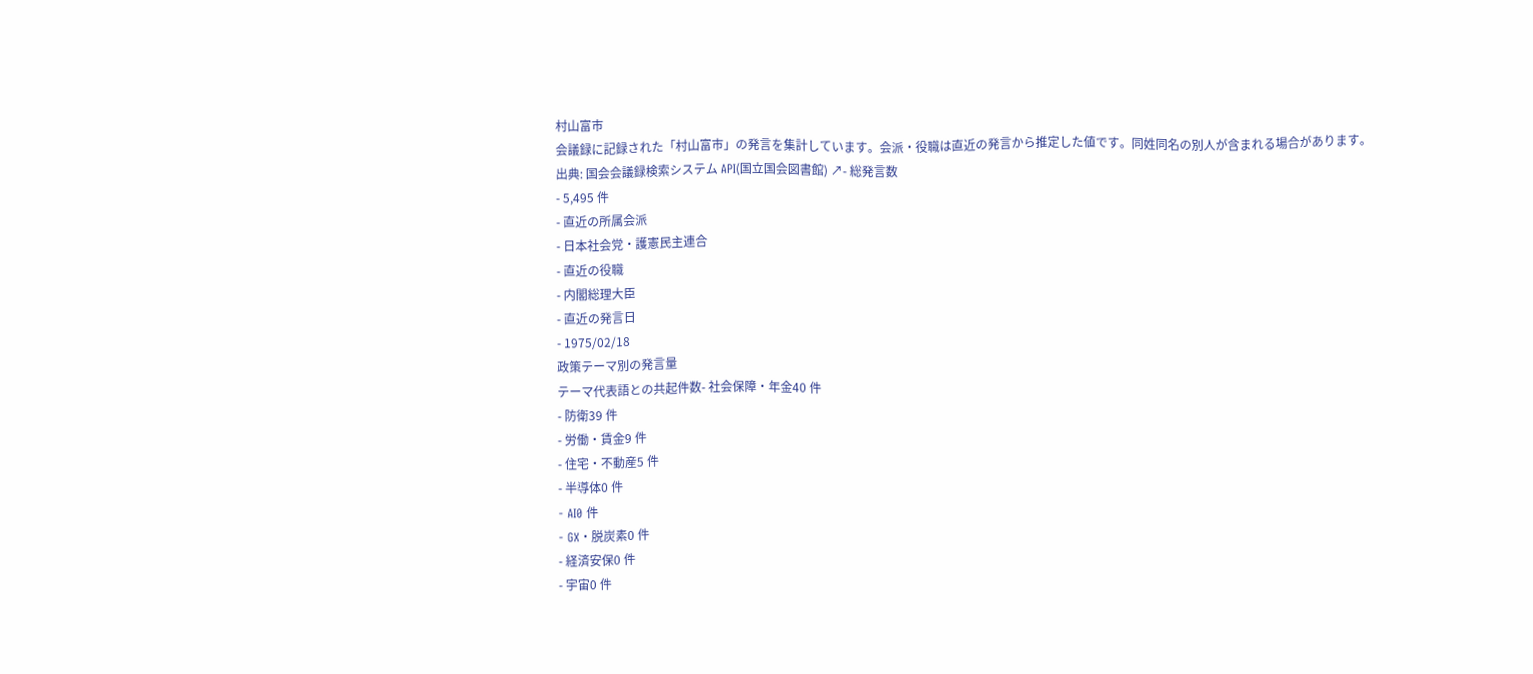村山富市
会議録に記録された「村山富市」の発言を集計しています。会派・役職は直近の発言から推定した値です。同姓同名の別人が含まれる場合があります。
出典: 国会会議録検索システム API(国立国会図書館) ↗- 総発言数
- 5,495 件
- 直近の所属会派
- 日本社会党・護憲民主連合
- 直近の役職
- 内閣総理大臣
- 直近の発言日
- 1975/02/18
政策テーマ別の発言量
テーマ代表語との共起件数- 社会保障・年金40 件
- 防衛39 件
- 労働・賃金9 件
- 住宅・不動産5 件
- 半導体0 件
- AI0 件
- GX・脱炭素0 件
- 経済安保0 件
- 宇宙0 件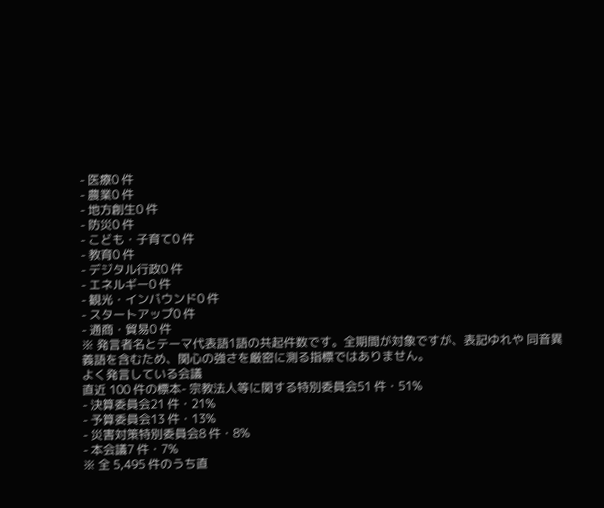- 医療0 件
- 農業0 件
- 地方創生0 件
- 防災0 件
- こども・子育て0 件
- 教育0 件
- デジタル行政0 件
- エネルギー0 件
- 観光・インバウンド0 件
- スタートアップ0 件
- 通商・貿易0 件
※ 発言者名とテーマ代表語1語の共起件数です。全期間が対象ですが、表記ゆれや 同音異義語を含むため、関心の強さを厳密に測る指標ではありません。
よく発言している会議
直近 100 件の標本- 宗教法人等に関する特別委員会51 件・51%
- 決算委員会21 件・21%
- 予算委員会13 件・13%
- 災害対策特別委員会8 件・8%
- 本会議7 件・7%
※ 全 5,495 件のうち直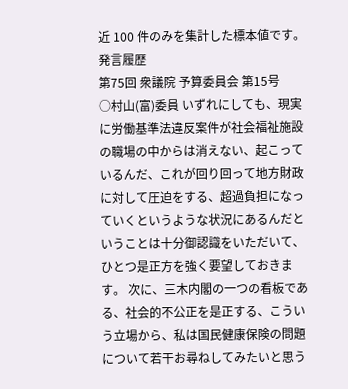近 100 件のみを集計した標本値です。
発言履歴
第75回 衆議院 予算委員会 第15号
○村山(富)委員 いずれにしても、現実に労働基準法違反案件が社会福祉施設の職場の中からは消えない、起こっているんだ、これが回り回って地方財政に対して圧迫をする、超過負担になっていくというような状況にあるんだということは十分御認識をいただいて、ひとつ是正方を強く要望しておきます。 次に、三木内閣の一つの看板である、社会的不公正を是正する、こういう立場から、私は国民健康保険の問題について若干お尋ねしてみたいと思う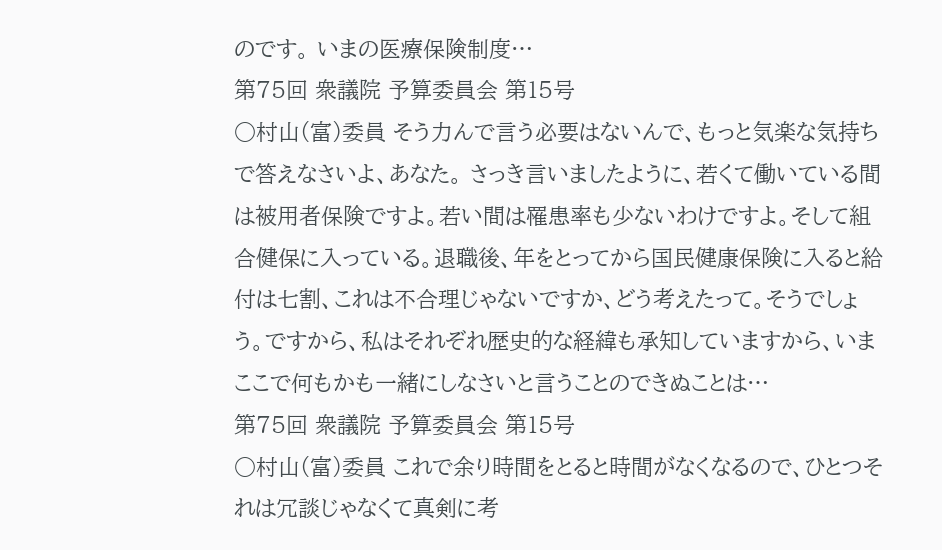のです。 いまの医療保険制度…
第75回 衆議院 予算委員会 第15号
○村山(富)委員 そう力んで言う必要はないんで、もっと気楽な気持ちで答えなさいよ、あなた。 さっき言いましたように、若くて働いている間は被用者保険ですよ。若い間は罹患率も少ないわけですよ。そして組合健保に入っている。退職後、年をとってから国民健康保険に入ると給付は七割、これは不合理じゃないですか、どう考えたって。そうでしょう。ですから、私はそれぞれ歴史的な経緯も承知していますから、いまここで何もかも一緒にしなさいと言うことのできぬことは…
第75回 衆議院 予算委員会 第15号
○村山(富)委員 これで余り時間をとると時間がなくなるので、ひとつそれは冗談じゃなくて真剣に考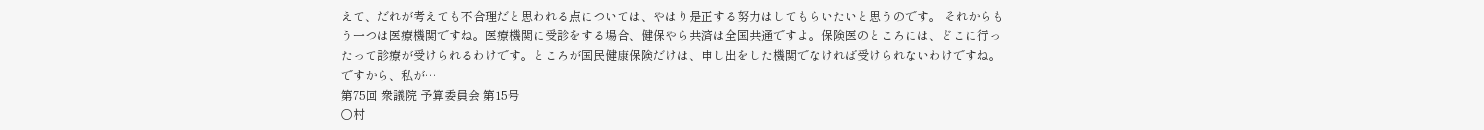えて、だれが考えても不合理だと思われる点については、やはり是正する努力はしてもらいたいと思うのです。 それからもう一つは医療機関ですね。医療機関に受診をする場合、健保やら共済は全国共通ですよ。保険医のところには、どこに行ったって診療が受けられるわけです。ところが国民健康保険だけは、申し出をした機関でなければ受けられないわけですね。ですから、私が…
第75回 衆議院 予算委員会 第15号
○村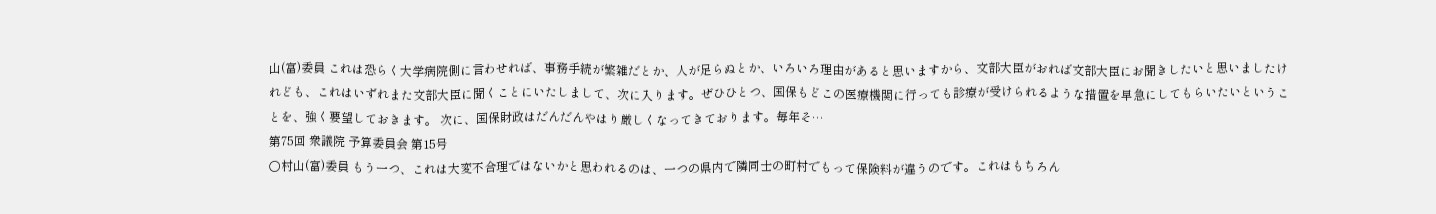山(富)委員 これは恐らく大学病院側に言わせれば、事務手続が繁雑だとか、人が足らぬとか、いろいろ理由があると思いますから、文部大臣がおれば文部大臣にお聞きしたいと思いましたけれども、これはいずれまた文部大臣に聞くことにいたしまして、次に入ります。ぜひひとつ、国保もどこの医療機関に行っても診療が受けられるような措置を早急にしてもらいたいということを、強く要望しておきます。 次に、国保財政はだんだんやはり厳しくなってきております。毎年そ…
第75回 衆議院 予算委員会 第15号
○村山(富)委員 もう一つ、これは大変不合理ではないかと思われるのは、一つの県内で隣同士の町村でもって保険料が違うのです。これはもちろん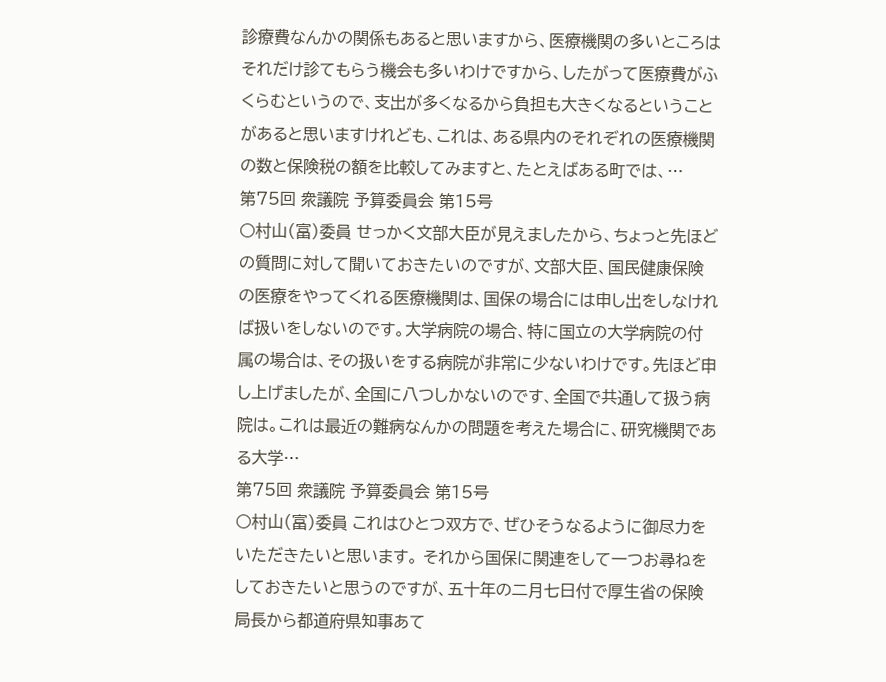診療費なんかの関係もあると思いますから、医療機関の多いところはそれだけ診てもらう機会も多いわけですから、したがって医療費がふくらむというので、支出が多くなるから負担も大きくなるということがあると思いますけれども、これは、ある県内のそれぞれの医療機関の数と保険税の額を比較してみますと、たとえばある町では、…
第75回 衆議院 予算委員会 第15号
○村山(富)委員 せっかく文部大臣が見えましたから、ちょっと先ほどの質問に対して聞いておきたいのですが、文部大臣、国民健康保険の医療をやってくれる医療機関は、国保の場合には申し出をしなければ扱いをしないのです。大学病院の場合、特に国立の大学病院の付属の場合は、その扱いをする病院が非常に少ないわけです。先ほど申し上げましたが、全国に八つしかないのです、全国で共通して扱う病院は。これは最近の難病なんかの問題を考えた場合に、研究機関である大学…
第75回 衆議院 予算委員会 第15号
○村山(富)委員 これはひとつ双方で、ぜひそうなるように御尽力をいただきたいと思います。 それから国保に関連をして一つお尋ねをしておきたいと思うのですが、五十年の二月七日付で厚生省の保険局長から都道府県知事あて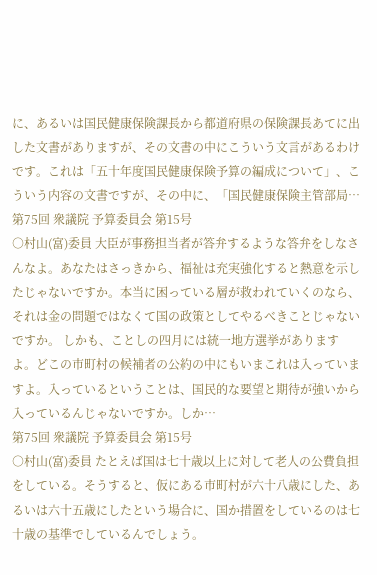に、あるいは国民健康保険課長から都道府県の保険課長あてに出した文書がありますが、その文書の中にこういう文言があるわけです。これは「五十年度国民健康保険予算の編成について」、こういう内容の文書ですが、その中に、「国民健康保険主管部局…
第75回 衆議院 予算委員会 第15号
○村山(富)委員 大臣が事務担当者が答弁するような答弁をしなさんなよ。あなたはさっきから、福祉は充実強化すると熱意を示したじゃないですか。本当に困っている層が救われていくのなら、それは金の問題ではなくて国の政策としてやるべきことじゃないですか。 しかも、ことしの四月には統一地方選挙がありますよ。どこの市町村の候補者の公約の中にもいまこれは入っていますよ。入っているということは、国民的な要望と期待が強いから入っているんじゃないですか。しか…
第75回 衆議院 予算委員会 第15号
○村山(富)委員 たとえば国は七十歳以上に対して老人の公費負担をしている。そうすると、仮にある市町村が六十八歳にした、あるいは六十五歳にしたという場合に、国か措置をしているのは七十歳の基準でしているんでしょう。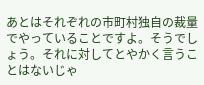あとはそれぞれの市町村独自の裁量でやっていることですよ。そうでしょう。それに対してとやかく言うことはないじゃ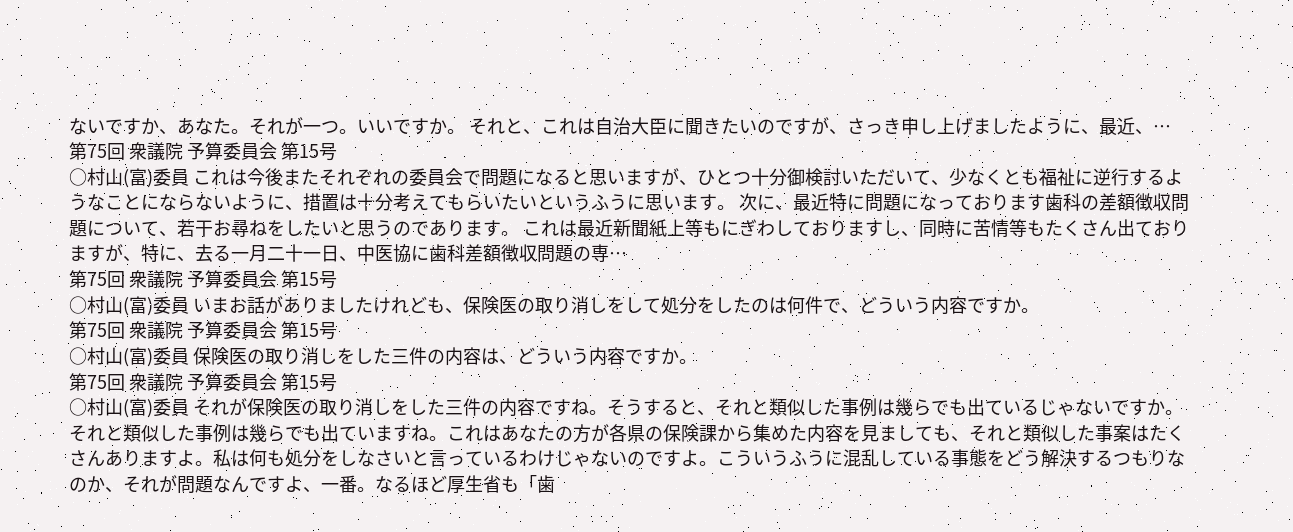ないですか、あなた。それが一つ。いいですか。 それと、これは自治大臣に聞きたいのですが、さっき申し上げましたように、最近、…
第75回 衆議院 予算委員会 第15号
○村山(富)委員 これは今後またそれぞれの委員会で問題になると思いますが、ひとつ十分御検討いただいて、少なくとも福祉に逆行するようなことにならないように、措置は十分考えてもらいたいというふうに思います。 次に、最近特に問題になっております歯科の差額徴収問題について、若干お尋ねをしたいと思うのであります。 これは最近新聞紙上等もにぎわしておりますし、同時に苦情等もたくさん出ておりますが、特に、去る一月二十一日、中医協に歯科差額徴収問題の専…
第75回 衆議院 予算委員会 第15号
○村山(富)委員 いまお話がありましたけれども、保険医の取り消しをして処分をしたのは何件で、どういう内容ですか。
第75回 衆議院 予算委員会 第15号
○村山(富)委員 保険医の取り消しをした三件の内容は、どういう内容ですか。
第75回 衆議院 予算委員会 第15号
○村山(富)委員 それが保険医の取り消しをした三件の内容ですね。そうすると、それと類似した事例は幾らでも出ているじゃないですか。それと類似した事例は幾らでも出ていますね。これはあなたの方が各県の保険課から集めた内容を見ましても、それと類似した事案はたくさんありますよ。私は何も処分をしなさいと言っているわけじゃないのですよ。こういうふうに混乱している事態をどう解決するつもりなのか、それが問題なんですよ、一番。なるほど厚生省も「歯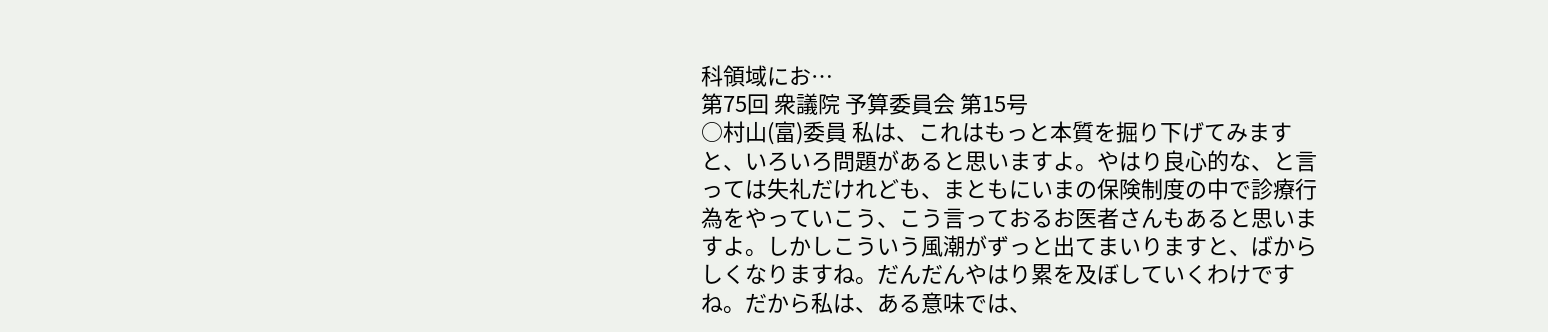科領域にお…
第75回 衆議院 予算委員会 第15号
○村山(富)委員 私は、これはもっと本質を掘り下げてみますと、いろいろ問題があると思いますよ。やはり良心的な、と言っては失礼だけれども、まともにいまの保険制度の中で診療行為をやっていこう、こう言っておるお医者さんもあると思いますよ。しかしこういう風潮がずっと出てまいりますと、ばからしくなりますね。だんだんやはり累を及ぼしていくわけですね。だから私は、ある意味では、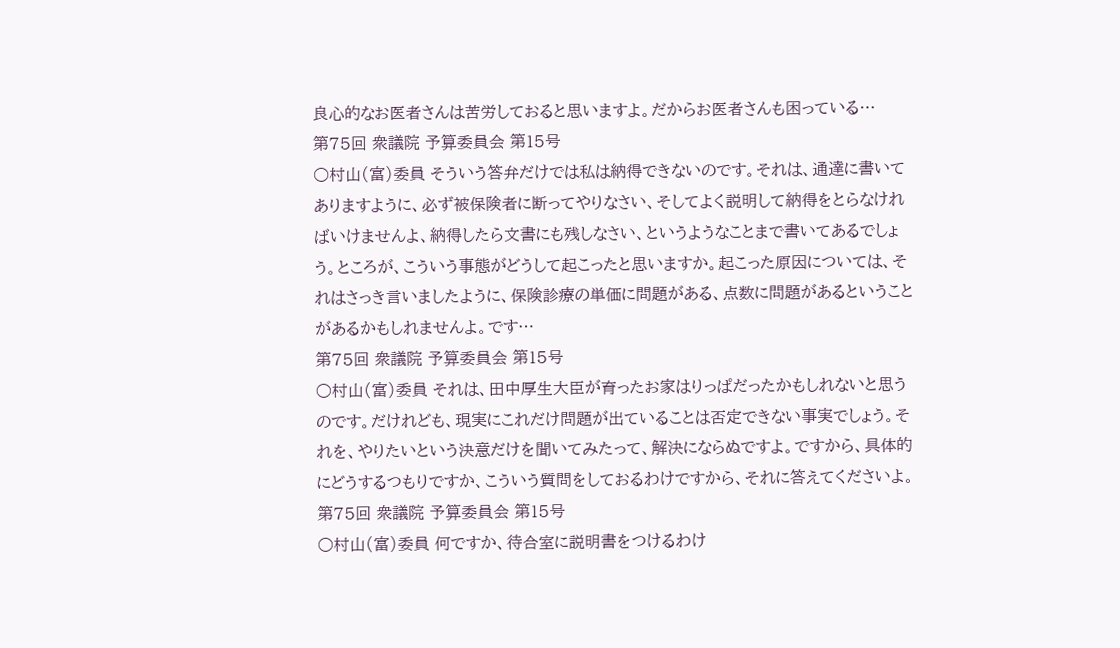良心的なお医者さんは苦労しておると思いますよ。だからお医者さんも困っている…
第75回 衆議院 予算委員会 第15号
○村山(富)委員 そういう答弁だけでは私は納得できないのです。それは、通達に書いてありますように、必ず被保険者に断ってやりなさい、そしてよく説明して納得をとらなければいけませんよ、納得したら文書にも残しなさい、というようなことまで書いてあるでしょう。ところが、こういう事態がどうして起こったと思いますか。起こった原因については、それはさっき言いましたように、保険診療の単価に問題がある、点数に問題があるということがあるかもしれませんよ。です…
第75回 衆議院 予算委員会 第15号
○村山(富)委員 それは、田中厚生大臣が育ったお家はりっぱだったかもしれないと思うのです。だけれども、現実にこれだけ問題が出ていることは否定できない事実でしょう。それを、やりたいという決意だけを聞いてみたって、解決にならぬですよ。ですから、具体的にどうするつもりですか、こういう質問をしておるわけですから、それに答えてくださいよ。
第75回 衆議院 予算委員会 第15号
○村山(富)委員 何ですか、待合室に説明書をつけるわけ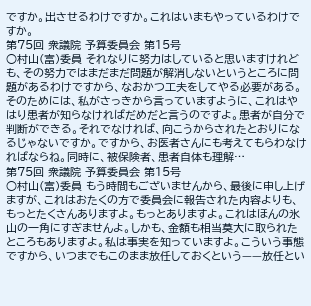ですか。出させるわけですか。これはいまもやっているわけですか。
第75回 衆議院 予算委員会 第15号
○村山(富)委員 それなりに努力はしていると思いますけれども、その努力ではまだまだ問題が解消しないというところに問題があるわけですから、なおかつ工夫をしてやる必要がある。そのためには、私がさっきから言っていますように、これはやはり患者が知らなければだめだと言うのですよ。患者が自分で判断ができる。それでなければ、向こうからされたとおりになるじゃないですか。ですから、お医者さんにも考えてもらわなければならね。同時に、被保険者、患者自体も理解…
第75回 衆議院 予算委員会 第15号
○村山(富)委員 もう時間もございませんから、最後に申し上げますが、これはおたくの方で委員会に報告された内容よりも、もっとたくさんありますよ。もっとありますよ。これはほんの氷山の一角にすぎませんよ。しかも、金額も相当莫大に取られたところもありますよ。私は事実を知っていますよ。こういう事態ですから、いつまでもこのまま放任しておくという——放任とい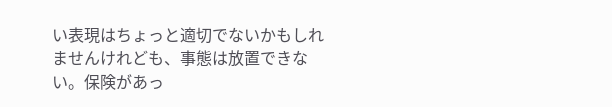い表現はちょっと適切でないかもしれませんけれども、事態は放置できない。保険があっ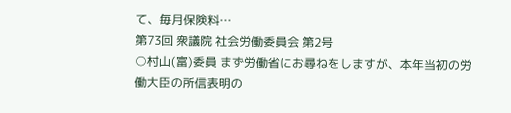て、毎月保険料…
第73回 衆議院 社会労働委員会 第2号
○村山(富)委員 まず労働省にお尋ねをしますが、本年当初の労働大臣の所信表明の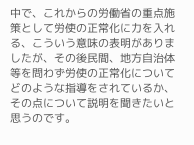中で、これからの労働省の重点施策として労使の正常化に力を入れる、こういう意味の表明がありましたが、その後民間、地方自治体等を問わず労使の正常化についてどのような指導をされているか、その点について説明を聞きたいと思うのです。